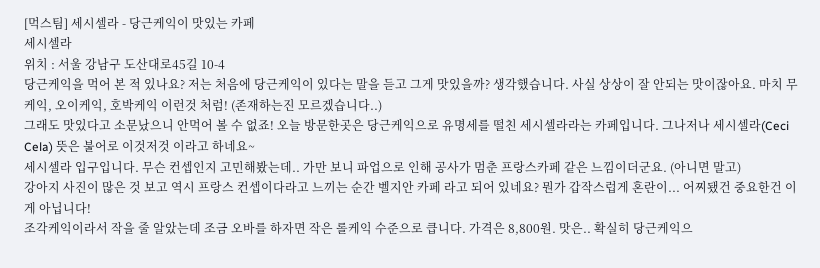[먹스팀] 세시셀라 - 당근케익이 맛있는 카페
세시셀라
위치 : 서울 강남구 도산대로45길 10-4
당근케익을 먹어 본 적 있나요? 저는 처음에 당근케익이 있다는 말을 듣고 그게 맛있을까? 생각했습니다. 사실 상상이 잘 안되는 맛이잖아요. 마치 무케익, 오이케익, 호박케익 이런것 처럼! (존재하는진 모르겠습니다..)
그래도 맛있다고 소문났으니 안먹어 볼 수 없죠! 오늘 방문한곳은 당근케익으로 유명세를 떨친 세시셀라라는 카페입니다. 그나저나 세시셀라(Ceci Cela) 뜻은 불어로 이것저것 이라고 하네요~
세시셀라 입구입니다. 무슨 컨셉인지 고민해봤는데.. 가만 보니 파업으로 인해 공사가 멈춘 프랑스카페 같은 느낌이더군요. (아니면 말고)
강아지 사진이 많은 것 보고 역시 프랑스 컨셉이다라고 느끼는 순간 벨지안 카페 라고 되어 있네요? 뭔가 갑작스럽게 혼란이... 어찌됐건 중요한건 이게 아닙니다!
조각케익이라서 작을 줄 알았는데 조금 오바를 하자면 작은 롤케익 수준으로 큽니다. 가격은 8,800원. 맛은.. 확실히 당근케익으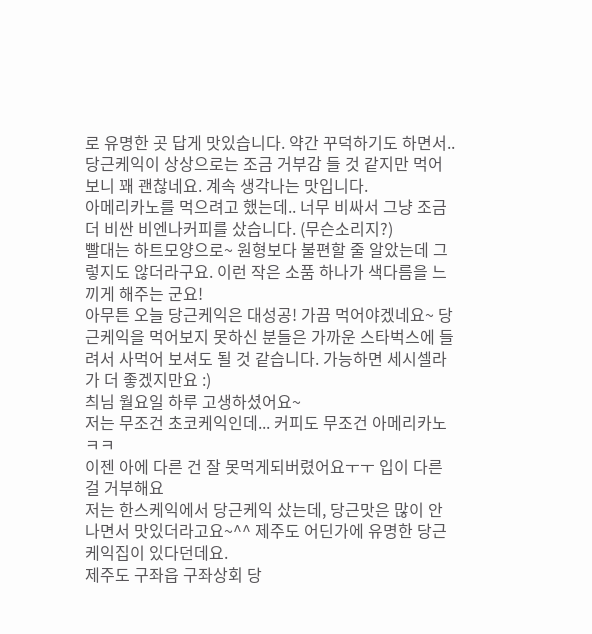로 유명한 곳 답게 맛있습니다. 약간 꾸덕하기도 하면서.. 당근케익이 상상으로는 조금 거부감 들 것 같지만 먹어보니 꽤 괜찮네요. 계속 생각나는 맛입니다.
아메리카노를 먹으려고 했는데.. 너무 비싸서 그냥 조금 더 비싼 비엔나커피를 샀습니다. (무슨소리지?)
빨대는 하트모양으로~ 원형보다 불편할 줄 알았는데 그렇지도 않더라구요. 이런 작은 소품 하나가 색다름을 느끼게 해주는 군요!
아무튼 오늘 당근케익은 대성공! 가끔 먹어야겠네요~ 당근케익을 먹어보지 못하신 분들은 가까운 스타벅스에 들려서 사먹어 보셔도 될 것 같습니다. 가능하면 세시셀라가 더 좋겠지만요 :)
츼님 월요일 하루 고생하셨어요~
저는 무조건 초코케익인데... 커피도 무조건 아메리카노ㅋㅋ
이젠 아에 다른 건 잘 못먹게되버렸어요ㅜㅜ 입이 다른 걸 거부해요
저는 한스케익에서 당근케익 샀는데, 당근맛은 많이 안나면서 맛있더라고요~^^ 제주도 어딘가에 유명한 당근케익집이 있다던데요.
제주도 구좌읍 구좌상회 당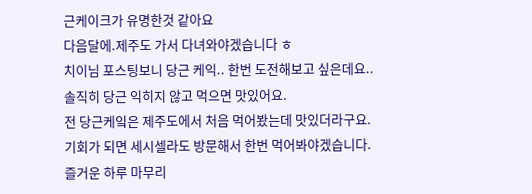근케이크가 유명한것 같아요
다음달에.제주도 가서 다녀와야겠습니다 ㅎ
치이님 포스팅보니 당근 케익.. 한번 도전해보고 싶은데요..
솔직히 당근 익히지 않고 먹으면 맛있어요.
전 당근케잌은 제주도에서 처음 먹어봤는데 맛있더라구요.
기회가 되면 세시셀라도 방문해서 한번 먹어봐야겠습니다.
즐거운 하루 마무리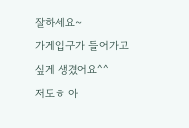잘하세요~
가게입구가 들어가고 싶게 생겼어요^^
저도ㅎ 아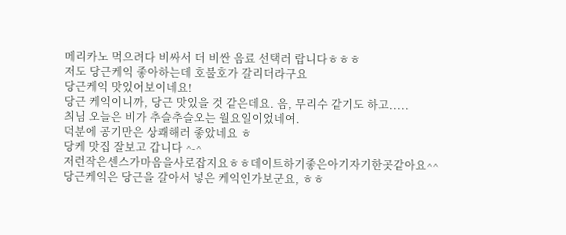메리카노 먹으려다 비싸서 더 비싼 음료 선택러 랍니다ㅎㅎㅎ
저도 당근케익 좋아하는데 호불호가 갈리더라구요
당근케익 맛있어보이네요!
당근 케익이니까, 당근 맛있을 것 같은데요. 음, 무리수 같기도 하고.....
츼님 오늘은 비가 추슬추슬오는 월요일이었네여.
덕분에 공기만은 상쾌해러 좋았네요 ㅎ
당케 맛집 잘보고 갑니다 ^-^
저런작은센스가마음을사로잡지요ㅎㅎ데이트하기좋은아기자기한곳같아요^^
당근케익은 당근을 갈아서 넣은 케익인가보군요, ㅎㅎ